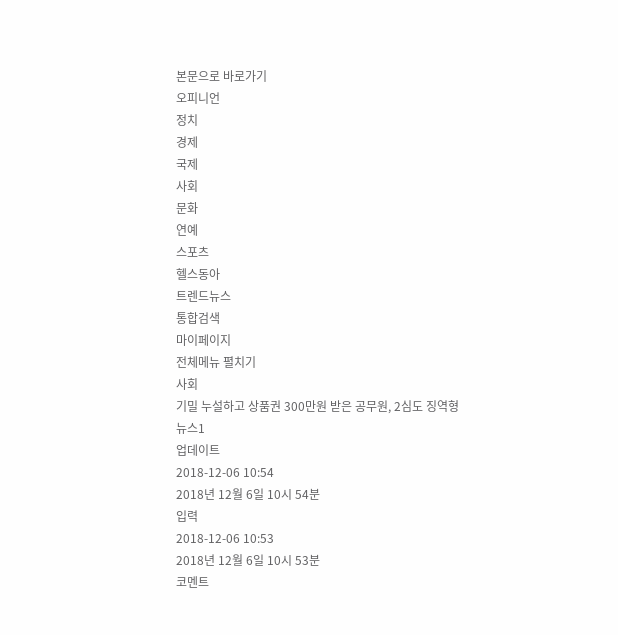본문으로 바로가기
오피니언
정치
경제
국제
사회
문화
연예
스포츠
헬스동아
트렌드뉴스
통합검색
마이페이지
전체메뉴 펼치기
사회
기밀 누설하고 상품권 300만원 받은 공무원, 2심도 징역형
뉴스1
업데이트
2018-12-06 10:54
2018년 12월 6일 10시 54분
입력
2018-12-06 10:53
2018년 12월 6일 10시 53분
코멘트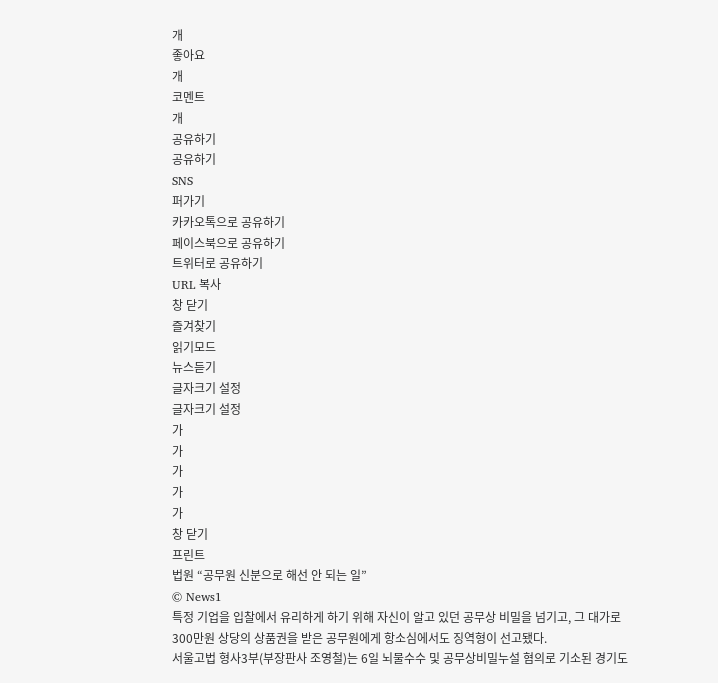개
좋아요
개
코멘트
개
공유하기
공유하기
SNS
퍼가기
카카오톡으로 공유하기
페이스북으로 공유하기
트위터로 공유하기
URL 복사
창 닫기
즐겨찾기
읽기모드
뉴스듣기
글자크기 설정
글자크기 설정
가
가
가
가
가
창 닫기
프린트
법원 “공무원 신분으로 해선 안 되는 일”
© News1
특정 기업을 입찰에서 유리하게 하기 위해 자신이 알고 있던 공무상 비밀을 넘기고, 그 대가로 300만원 상당의 상품권을 받은 공무원에게 항소심에서도 징역형이 선고됐다.
서울고법 형사3부(부장판사 조영철)는 6일 뇌물수수 및 공무상비밀누설 혐의로 기소된 경기도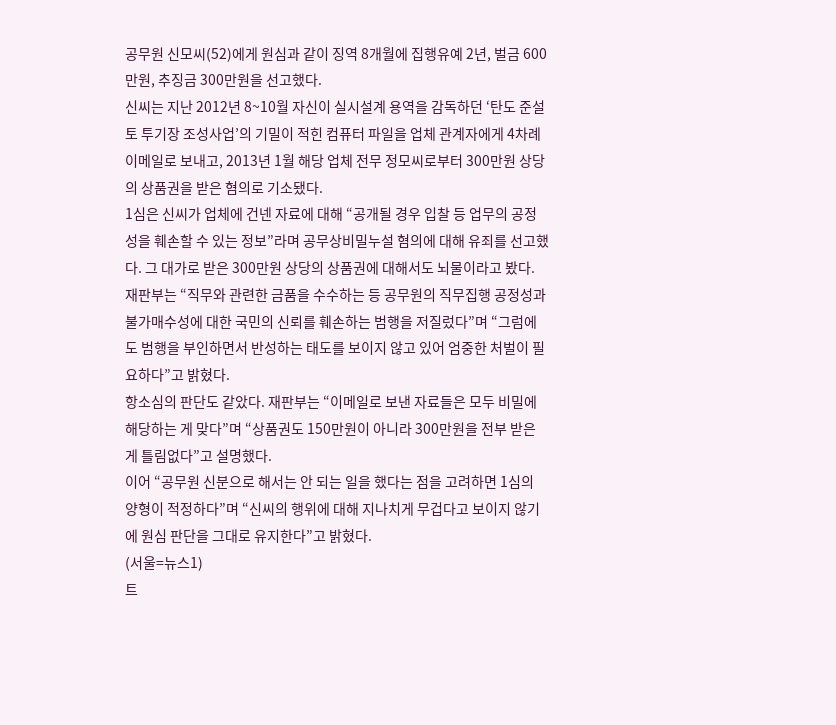공무원 신모씨(52)에게 원심과 같이 징역 8개월에 집행유예 2년, 벌금 600만원, 추징금 300만원을 선고했다.
신씨는 지난 2012년 8~10월 자신이 실시설계 용역을 감독하던 ‘탄도 준설토 투기장 조성사업’의 기밀이 적힌 컴퓨터 파일을 업체 관계자에게 4차례 이메일로 보내고, 2013년 1월 해당 업체 전무 정모씨로부터 300만원 상당의 상품권을 받은 혐의로 기소됐다.
1심은 신씨가 업체에 건넨 자료에 대해 “공개될 경우 입찰 등 업무의 공정성을 훼손할 수 있는 정보”라며 공무상비밀누설 혐의에 대해 유죄를 선고했다. 그 대가로 받은 300만원 상당의 상품권에 대해서도 뇌물이라고 봤다.
재판부는 “직무와 관련한 금품을 수수하는 등 공무원의 직무집행 공정성과 불가매수성에 대한 국민의 신뢰를 훼손하는 범행을 저질렀다”며 “그럼에도 범행을 부인하면서 반성하는 태도를 보이지 않고 있어 엄중한 처벌이 필요하다”고 밝혔다.
항소심의 판단도 같았다. 재판부는 “이메일로 보낸 자료들은 모두 비밀에 해당하는 게 맞다”며 “상품권도 150만원이 아니라 300만원을 전부 받은 게 틀림없다”고 설명했다.
이어 “공무원 신분으로 해서는 안 되는 일을 했다는 점을 고려하면 1심의 양형이 적정하다”며 “신씨의 행위에 대해 지나치게 무겁다고 보이지 않기에 원심 판단을 그대로 유지한다”고 밝혔다.
(서울=뉴스1)
트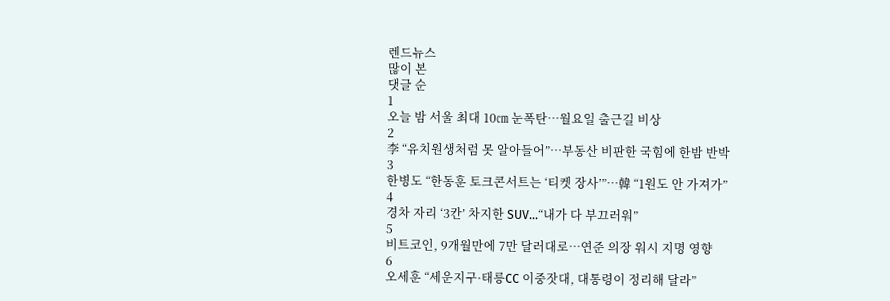렌드뉴스
많이 본
댓글 순
1
오늘 밤 서울 최대 10㎝ 눈폭탄…월요일 출근길 비상
2
李 “유치원생처럼 못 알아들어”…부동산 비판한 국힘에 한밤 반박
3
한병도 “한동훈 토크콘서트는 ‘티켓 장사’”…韓 “1원도 안 가져가”
4
경차 자리 ‘3칸’ 차지한 SUV…“내가 다 부끄러워”
5
비트코인, 9개월만에 7만 달러대로…연준 의장 워시 지명 영향
6
오세훈 “세운지구·태릉CC 이중잣대, 대통령이 정리해 달라”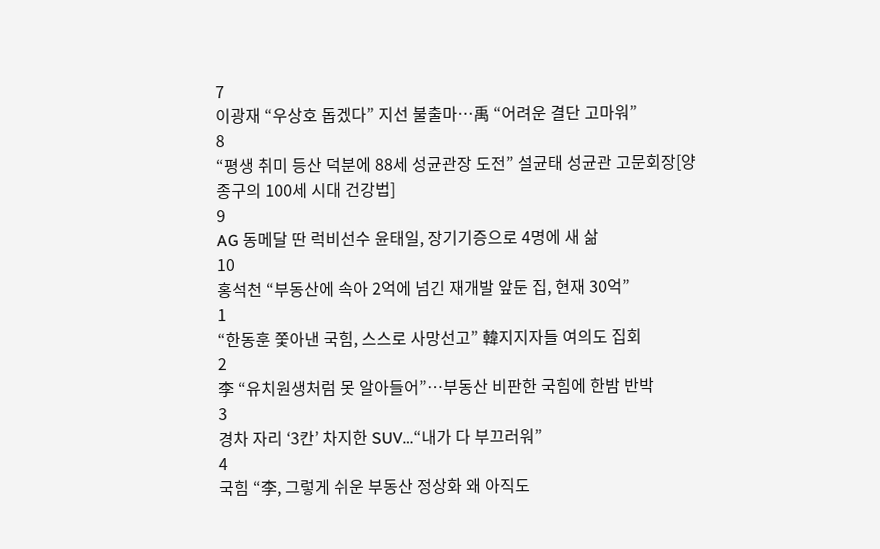7
이광재 “우상호 돕겠다” 지선 불출마…禹 “어려운 결단 고마워”
8
“평생 취미 등산 덕분에 88세 성균관장 도전” 설균태 성균관 고문회장[양종구의 100세 시대 건강법]
9
AG 동메달 딴 럭비선수 윤태일, 장기기증으로 4명에 새 삶
10
홍석천 “부동산에 속아 2억에 넘긴 재개발 앞둔 집, 현재 30억”
1
“한동훈 쫓아낸 국힘, 스스로 사망선고” 韓지지자들 여의도 집회
2
李 “유치원생처럼 못 알아들어”…부동산 비판한 국힘에 한밤 반박
3
경차 자리 ‘3칸’ 차지한 SUV…“내가 다 부끄러워”
4
국힘 “李, 그렇게 쉬운 부동산 정상화 왜 아직도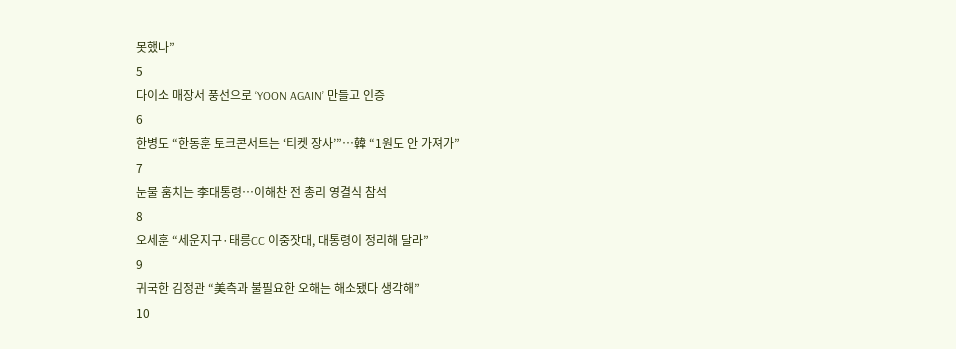못했나”
5
다이소 매장서 풍선으로 ‘YOON AGAIN’ 만들고 인증
6
한병도 “한동훈 토크콘서트는 ‘티켓 장사’”…韓 “1원도 안 가져가”
7
눈물 훔치는 李대통령…이해찬 전 총리 영결식 참석
8
오세훈 “세운지구·태릉CC 이중잣대, 대통령이 정리해 달라”
9
귀국한 김정관 “美측과 불필요한 오해는 해소됐다 생각해”
10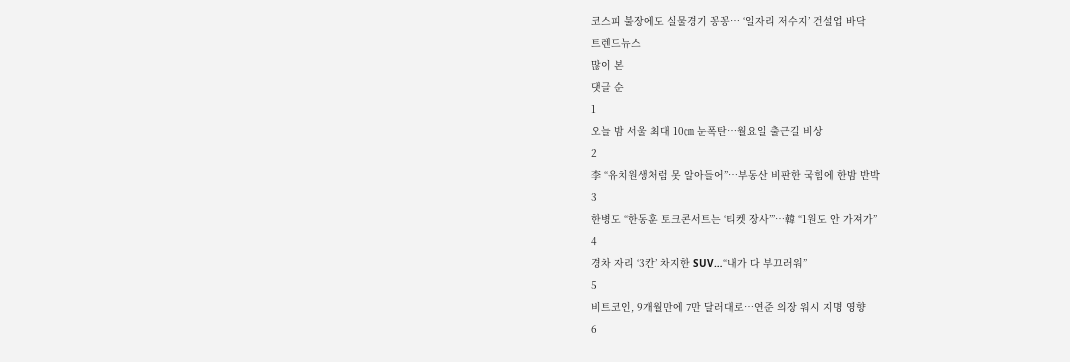코스피 불장에도 실물경기 꽁꽁… ‘일자리 저수지’ 건설업 바닥
트렌드뉴스
많이 본
댓글 순
1
오늘 밤 서울 최대 10㎝ 눈폭탄…월요일 출근길 비상
2
李 “유치원생처럼 못 알아들어”…부동산 비판한 국힘에 한밤 반박
3
한병도 “한동훈 토크콘서트는 ‘티켓 장사’”…韓 “1원도 안 가져가”
4
경차 자리 ‘3칸’ 차지한 SUV…“내가 다 부끄러워”
5
비트코인, 9개월만에 7만 달러대로…연준 의장 워시 지명 영향
6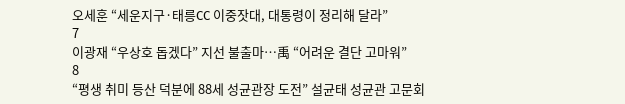오세훈 “세운지구·태릉CC 이중잣대, 대통령이 정리해 달라”
7
이광재 “우상호 돕겠다” 지선 불출마…禹 “어려운 결단 고마워”
8
“평생 취미 등산 덕분에 88세 성균관장 도전” 설균태 성균관 고문회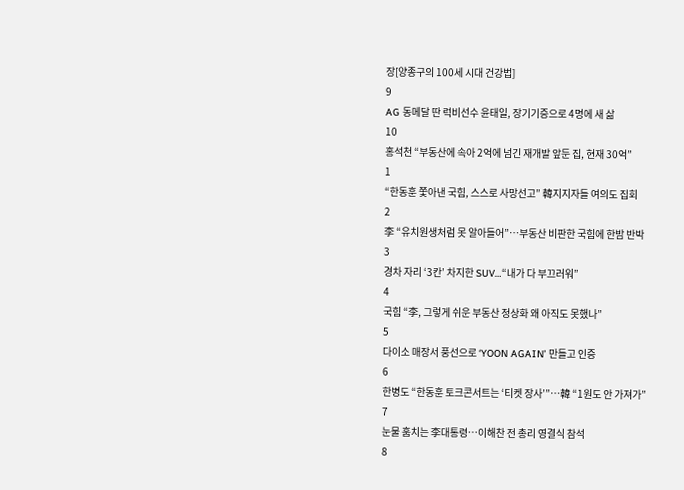장[양종구의 100세 시대 건강법]
9
AG 동메달 딴 럭비선수 윤태일, 장기기증으로 4명에 새 삶
10
홍석천 “부동산에 속아 2억에 넘긴 재개발 앞둔 집, 현재 30억”
1
“한동훈 쫓아낸 국힘, 스스로 사망선고” 韓지지자들 여의도 집회
2
李 “유치원생처럼 못 알아들어”…부동산 비판한 국힘에 한밤 반박
3
경차 자리 ‘3칸’ 차지한 SUV…“내가 다 부끄러워”
4
국힘 “李, 그렇게 쉬운 부동산 정상화 왜 아직도 못했나”
5
다이소 매장서 풍선으로 ‘YOON AGAIN’ 만들고 인증
6
한병도 “한동훈 토크콘서트는 ‘티켓 장사’”…韓 “1원도 안 가져가”
7
눈물 훔치는 李대통령…이해찬 전 총리 영결식 참석
8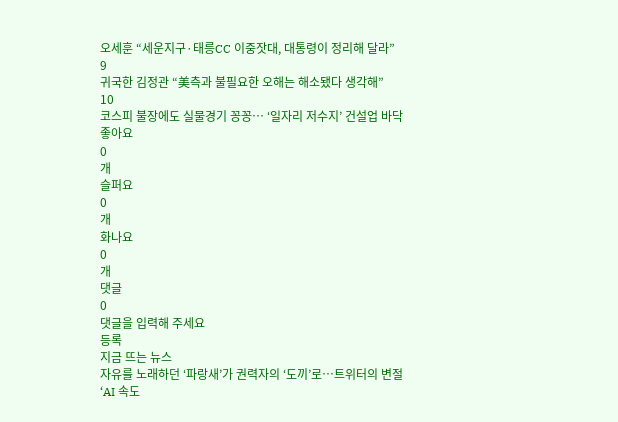오세훈 “세운지구·태릉CC 이중잣대, 대통령이 정리해 달라”
9
귀국한 김정관 “美측과 불필요한 오해는 해소됐다 생각해”
10
코스피 불장에도 실물경기 꽁꽁… ‘일자리 저수지’ 건설업 바닥
좋아요
0
개
슬퍼요
0
개
화나요
0
개
댓글
0
댓글을 입력해 주세요
등록
지금 뜨는 뉴스
자유를 노래하던 ‘파랑새’가 권력자의 ‘도끼’로…트위터의 변절
‘AI 속도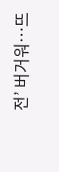전’ 버거워…뜨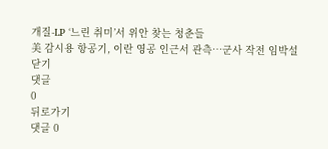개질-LP ‘느린 취미’서 위안 찾는 청춘들
美 감시용 항공기, 이란 영공 인근서 관측…군사 작전 임박설
닫기
댓글
0
뒤로가기
댓글 0